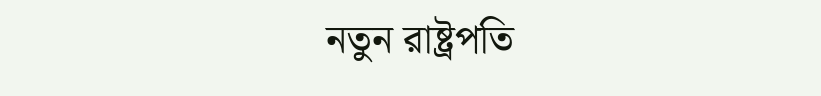নতুন রাষ্ট্রপতি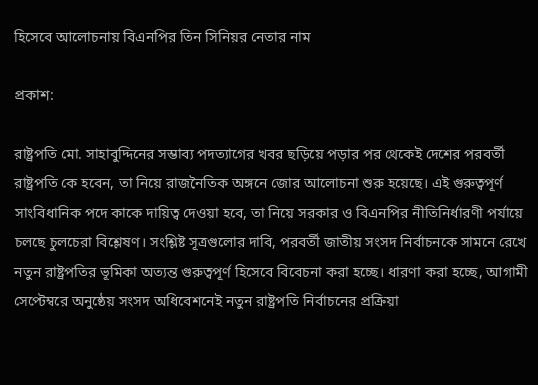হিসেবে আলোচনায় বিএনপির তিন সিনিয়র নেতার নাম

প্রকাশ:

রাষ্ট্রপতি মো. সাহাবুদ্দিনের সম্ভাব্য পদত্যাগের খবর ছড়িয়ে পড়ার পর থেকেই দেশের পরবর্তী রাষ্ট্রপতি কে হবেন, তা নিয়ে রাজনৈতিক অঙ্গনে জোর আলোচনা শুরু হয়েছে। এই গুরুত্বপূর্ণ সাংবিধানিক পদে কাকে দায়িত্ব দেওয়া হবে, তা নিয়ে সরকার ও বিএনপির নীতিনির্ধারণী পর্যায়ে চলছে চুলচেরা বিশ্লেষণ। সংশ্লিষ্ট সূত্রগুলোর দাবি, পরবর্তী জাতীয় সংসদ নির্বাচনকে সামনে রেখে নতুন রাষ্ট্রপতির ভূমিকা অত্যন্ত গুরুত্বপূর্ণ হিসেবে বিবেচনা করা হচ্ছে। ধারণা করা হচ্ছে, আগামী সেপ্টেম্বরে অনুষ্ঠেয় সংসদ অধিবেশনেই নতুন রাষ্ট্রপতি নির্বাচনের প্রক্রিয়া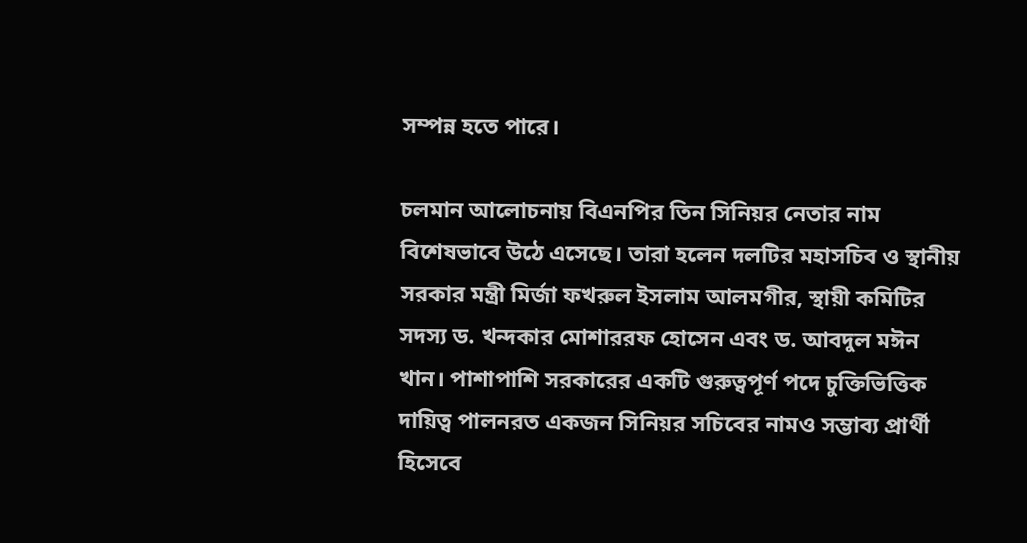সম্পন্ন হতে পারে।

চলমান আলোচনায় বিএনপির তিন সিনিয়র নেতার নাম বিশেষভাবে উঠে এসেছে। তারা হলেন দলটির মহাসচিব ও স্থানীয় সরকার মন্ত্রী মির্জা ফখরুল ইসলাম আলমগীর, স্থায়ী কমিটির সদস্য ড. খন্দকার মোশাররফ হোসেন এবং ড. আবদুল মঈন খান। পাশাপাশি সরকারের একটি গুরুত্বপূর্ণ পদে চুক্তিভিত্তিক দায়িত্ব পালনরত একজন সিনিয়র সচিবের নামও সম্ভাব্য প্রার্থী হিসেবে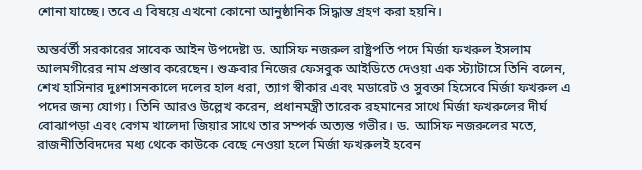শোনা যাচ্ছে। তবে এ বিষয়ে এখনো কোনো আনুষ্ঠানিক সিদ্ধান্ত গ্রহণ করা হয়নি।

অন্তর্বর্তী সরকারের সাবেক আইন উপদেষ্টা ড. আসিফ নজরুল রাষ্ট্রপতি পদে মির্জা ফখরুল ইসলাম আলমগীরের নাম প্রস্তাব করেছেন। শুক্রবার নিজের ফেসবুক আইডিতে দেওয়া এক স্ট্যাটাসে তিনি বলেন, শেখ হাসিনার দুঃশাসনকালে দলের হাল ধরা, ত্যাগ স্বীকার এবং মডারেট ও সুবক্তা হিসেবে মির্জা ফখরুল এ পদের জন্য যোগ্য। তিনি আরও উল্লেখ করেন, প্রধানমন্ত্রী তারেক রহমানের সাথে মির্জা ফখরুলের দীর্ঘ বোঝাপড়া এবং বেগম খালেদা জিয়ার সাথে তার সম্পর্ক অত্যন্ত গভীর। ড. আসিফ নজরুলের মতে, রাজনীতিবিদদের মধ্য থেকে কাউকে বেছে নেওয়া হলে মির্জা ফখরুলই হবেন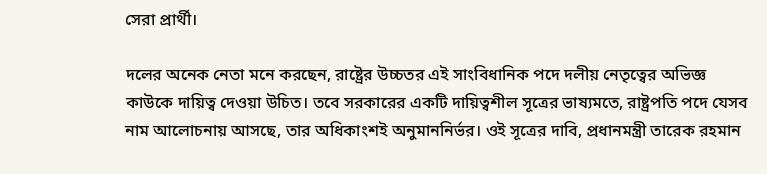সেরা প্রার্থী।

দলের অনেক নেতা মনে করছেন, রাষ্ট্রের উচ্চতর এই সাংবিধানিক পদে দলীয় নেতৃত্বের অভিজ্ঞ কাউকে দায়িত্ব দেওয়া উচিত। তবে সরকারের একটি দায়িত্বশীল সূত্রের ভাষ্যমতে, রাষ্ট্রপতি পদে যেসব নাম আলোচনায় আসছে, তার অধিকাংশই অনুমাননির্ভর। ওই সূত্রের দাবি, প্রধানমন্ত্রী তারেক রহমান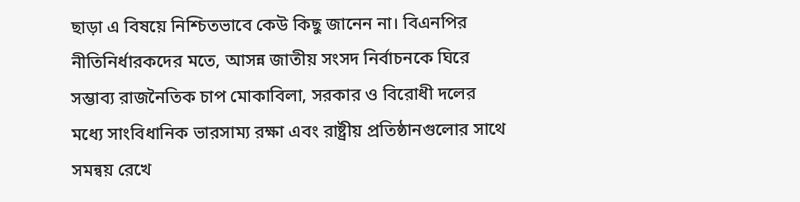ছাড়া এ বিষয়ে নিশ্চিতভাবে কেউ কিছু জানেন না। বিএনপির নীতিনির্ধারকদের মতে, আসন্ন জাতীয় সংসদ নির্বাচনকে ঘিরে সম্ভাব্য রাজনৈতিক চাপ মোকাবিলা, সরকার ও বিরোধী দলের মধ্যে সাংবিধানিক ভারসাম্য রক্ষা এবং রাষ্ট্রীয় প্রতিষ্ঠানগুলোর সাথে সমন্বয় রেখে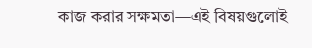কাজ করার সক্ষমতা—এই বিষয়গুলোই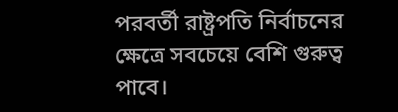পরবর্তী রাষ্ট্রপতি নির্বাচনের ক্ষেত্রে সবচেয়ে বেশি গুরুত্ব পাবে।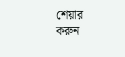শেয়ার করুন